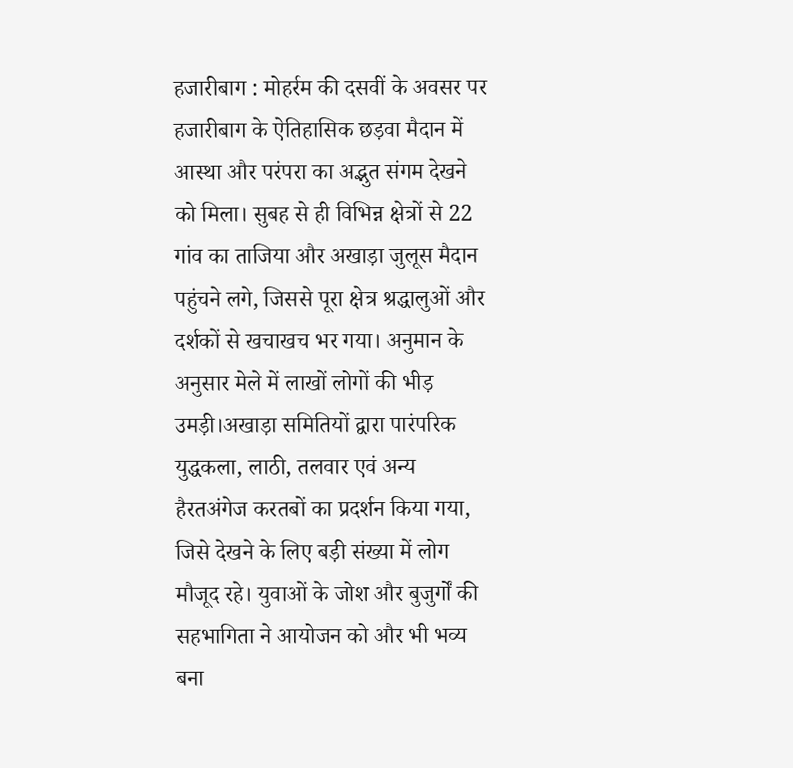हजारीबाग : मोहर्रम की दसवीं के अवसर पर हजारीबाग के ऐतिहासिक छड़वा मैदान में आस्था और परंपरा का अद्भुत संगम देखने को मिला। सुबह से ही विभिन्न क्षेत्रों से 22 गांव का ताजिया और अखाड़ा जुलूस मैदान पहुंचने लगे, जिससे पूरा क्षेत्र श्रद्धालुओं और दर्शकों से खचाखच भर गया। अनुमान के अनुसार मेले में लाखों लोगों की भीड़ उमड़ी।अखाड़ा समितियों द्वारा पारंपरिक युद्धकला, लाठी, तलवार एवं अन्य हैरतअंगेज करतबों का प्रदर्शन किया गया, जिसे देखने के लिए बड़ी संख्या में लोग मौजूद रहे। युवाओं के जोश और बुजुर्गों की सहभागिता ने आयोजन को और भी भव्य बना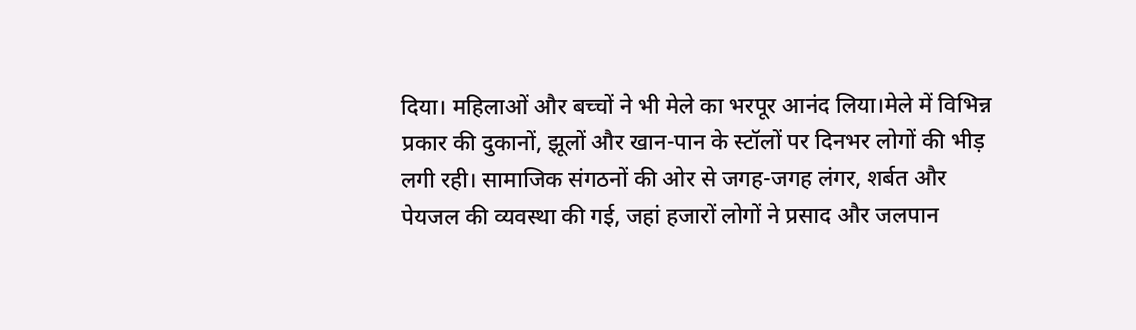दिया। महिलाओं और बच्चों ने भी मेले का भरपूर आनंद लिया।मेले में विभिन्न प्रकार की दुकानों, झूलों और खान-पान के स्टॉलों पर दिनभर लोगों की भीड़ लगी रही। सामाजिक संगठनों की ओर से जगह-जगह लंगर, शर्बत और पेयजल की व्यवस्था की गई, जहां हजारों लोगों ने प्रसाद और जलपान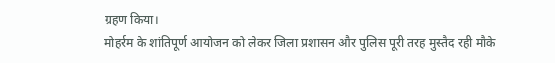ग्रहण किया।
मोहर्रम के शांतिपूर्ण आयोजन को लेकर जिला प्रशासन और पुलिस पूरी तरह मुस्तैद रही मौके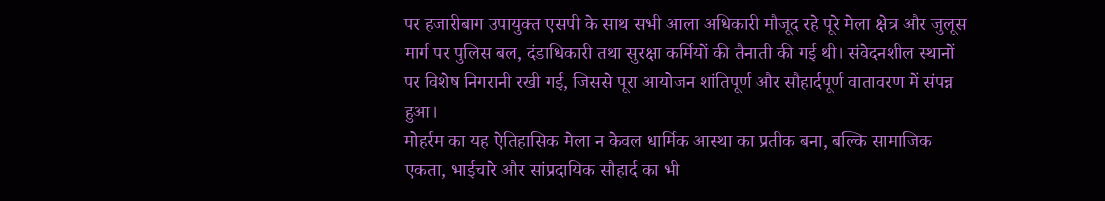पर हजारीबाग उपायुक्त एसपी के साथ सभी आला अधिकारी मौजूद रहे पूरे मेला क्षेत्र और जुलूस मार्ग पर पुलिस बल, दंडाधिकारी तथा सुरक्षा कर्मियों की तैनाती की गई थी। संवेदनशील स्थानों पर विशेष निगरानी रखी गई, जिससे पूरा आयोजन शांतिपूर्ण और सौहार्दपूर्ण वातावरण में संपन्न हुआ।
मोहर्रम का यह ऐतिहासिक मेला न केवल धार्मिक आस्था का प्रतीक बना, बल्कि सामाजिक एकता, भाईचारे और सांप्रदायिक सौहार्द का भी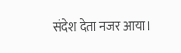संदेश देता नजर आया।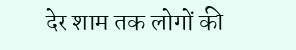देर शाम तक लोगों की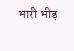भारी भीड़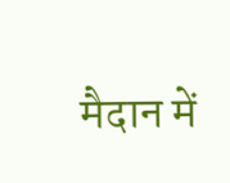मैदान में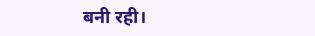बनी रही।